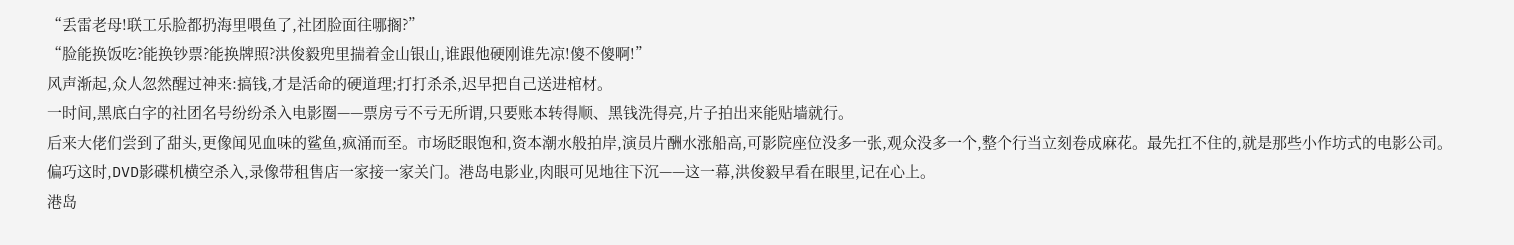“丢雷老母!联工乐脸都扔海里喂鱼了,社团脸面往哪搁?”
“脸能换饭吃?能换钞票?能换牌照?洪俊毅兜里揣着金山银山,谁跟他硬刚谁先凉!傻不傻啊!”
风声渐起,众人忽然醒过神来:搞钱,才是活命的硬道理;打打杀杀,迟早把自己送进棺材。
一时间,黑底白字的社团名号纷纷杀入电影圈——票房亏不亏无所谓,只要账本转得顺、黑钱洗得亮,片子拍出来能贴墙就行。
后来大佬们尝到了甜头,更像闻见血味的鲨鱼,疯涌而至。市场眨眼饱和,资本潮水般拍岸,演员片酬水涨船高,可影院座位没多一张,观众没多一个,整个行当立刻卷成麻花。最先扛不住的,就是那些小作坊式的电影公司。
偏巧这时,DVD影碟机横空杀入,录像带租售店一家接一家关门。港岛电影业,肉眼可见地往下沉——这一幕,洪俊毅早看在眼里,记在心上。
港岛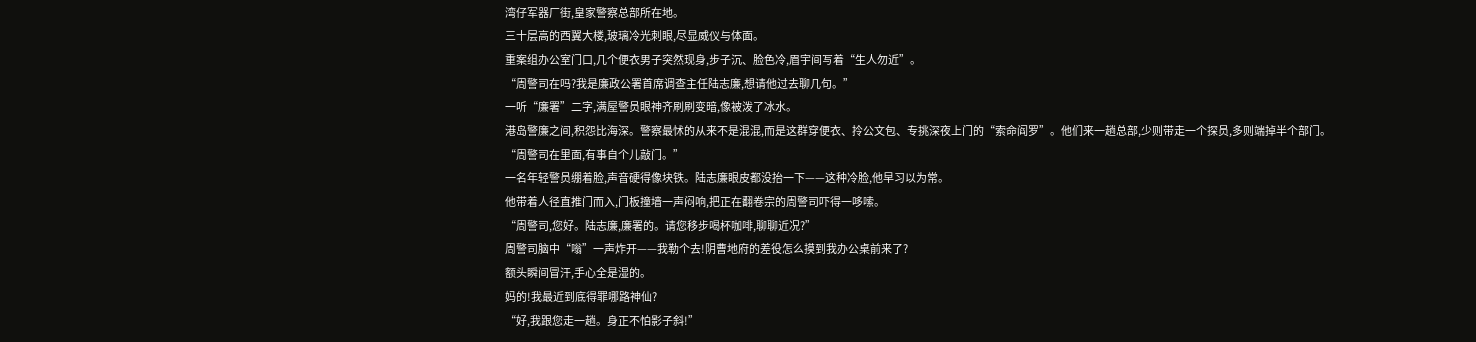湾仔军器厂街,皇家警察总部所在地。
三十层高的西翼大楼,玻璃冷光刺眼,尽显威仪与体面。
重案组办公室门口,几个便衣男子突然现身,步子沉、脸色冷,眉宇间写着“生人勿近”。
“周警司在吗?我是廉政公署首席调查主任陆志廉,想请他过去聊几句。”
一听“廉署”二字,满屋警员眼神齐刷刷变暗,像被泼了冰水。
港岛警廉之间,积怨比海深。警察最怵的从来不是混混,而是这群穿便衣、拎公文包、专挑深夜上门的“索命阎罗”。他们来一趟总部,少则带走一个探员,多则端掉半个部门。
“周警司在里面,有事自个儿敲门。”
一名年轻警员绷着脸,声音硬得像块铁。陆志廉眼皮都没抬一下——这种冷脸,他早习以为常。
他带着人径直推门而入,门板撞墙一声闷响,把正在翻卷宗的周警司吓得一哆嗦。
“周警司,您好。陆志廉,廉署的。请您移步喝杯咖啡,聊聊近况?”
周警司脑中“嗡”一声炸开——我勒个去!阴曹地府的差役怎么摸到我办公桌前来了?
额头瞬间冒汗,手心全是湿的。
妈的!我最近到底得罪哪路神仙?
“好,我跟您走一趟。身正不怕影子斜!”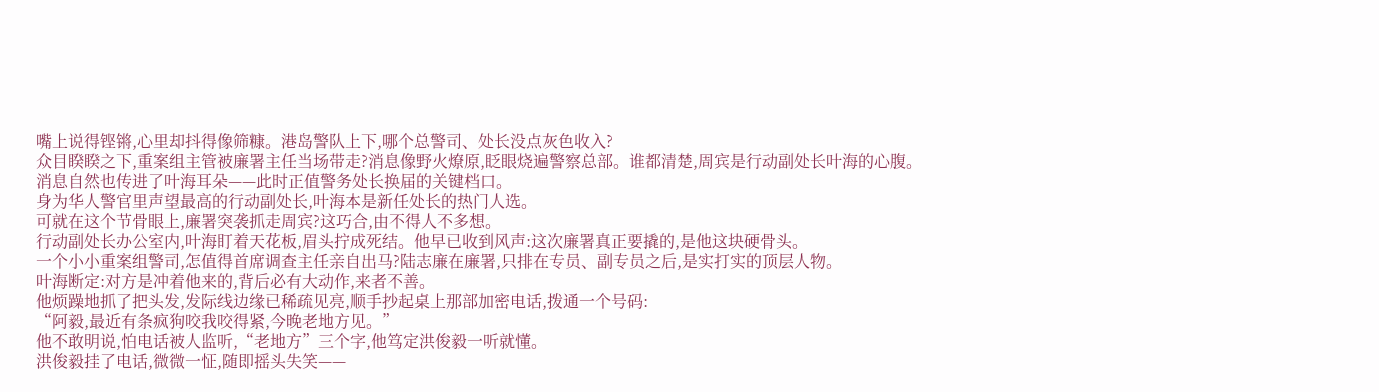嘴上说得铿锵,心里却抖得像筛糠。港岛警队上下,哪个总警司、处长没点灰色收入?
众目睽睽之下,重案组主管被廉署主任当场带走?消息像野火燎原,眨眼烧遍警察总部。谁都清楚,周宾是行动副处长叶海的心腹。
消息自然也传进了叶海耳朵——此时正值警务处长换届的关键档口。
身为华人警官里声望最高的行动副处长,叶海本是新任处长的热门人选。
可就在这个节骨眼上,廉署突袭抓走周宾?这巧合,由不得人不多想。
行动副处长办公室内,叶海盯着天花板,眉头拧成死结。他早已收到风声:这次廉署真正要撬的,是他这块硬骨头。
一个小小重案组警司,怎值得首席调查主任亲自出马?陆志廉在廉署,只排在专员、副专员之后,是实打实的顶层人物。
叶海断定:对方是冲着他来的,背后必有大动作,来者不善。
他烦躁地抓了把头发,发际线边缘已稀疏见亮,顺手抄起桌上那部加密电话,拨通一个号码:
“阿毅,最近有条疯狗咬我咬得紧,今晚老地方见。”
他不敢明说,怕电话被人监听,“老地方”三个字,他笃定洪俊毅一听就懂。
洪俊毅挂了电话,微微一怔,随即摇头失笑——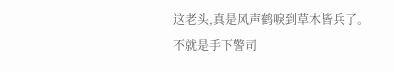这老头,真是风声鹤唳到草木皆兵了。
不就是手下警司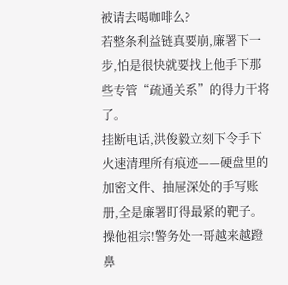被请去喝咖啡么?
若整条利益链真要崩,廉署下一步,怕是很快就要找上他手下那些专管“疏通关系”的得力干将了。
挂断电话,洪俊毅立刻下令手下火速清理所有痕迹——硬盘里的加密文件、抽屉深处的手写账册,全是廉署盯得最紧的靶子。
操他祖宗!警务处一哥越来越蹬鼻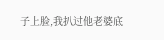子上脸,我扒过他老婆底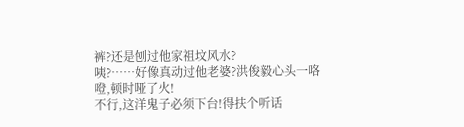裤?还是刨过他家祖坟风水?
咦?……好像真动过他老婆?洪俊毅心头一咯噔,顿时哑了火!
不行,这洋鬼子必须下台!得扶个听话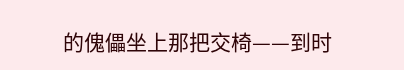的傀儡坐上那把交椅——到时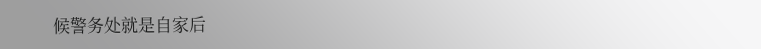候警务处就是自家后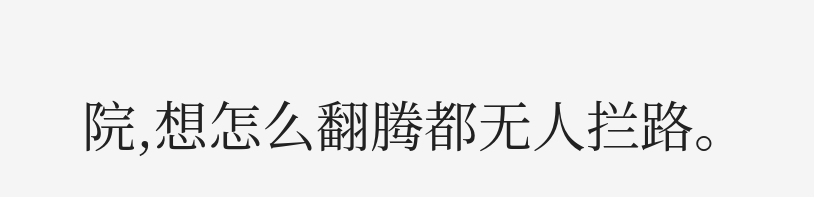院,想怎么翻腾都无人拦路。